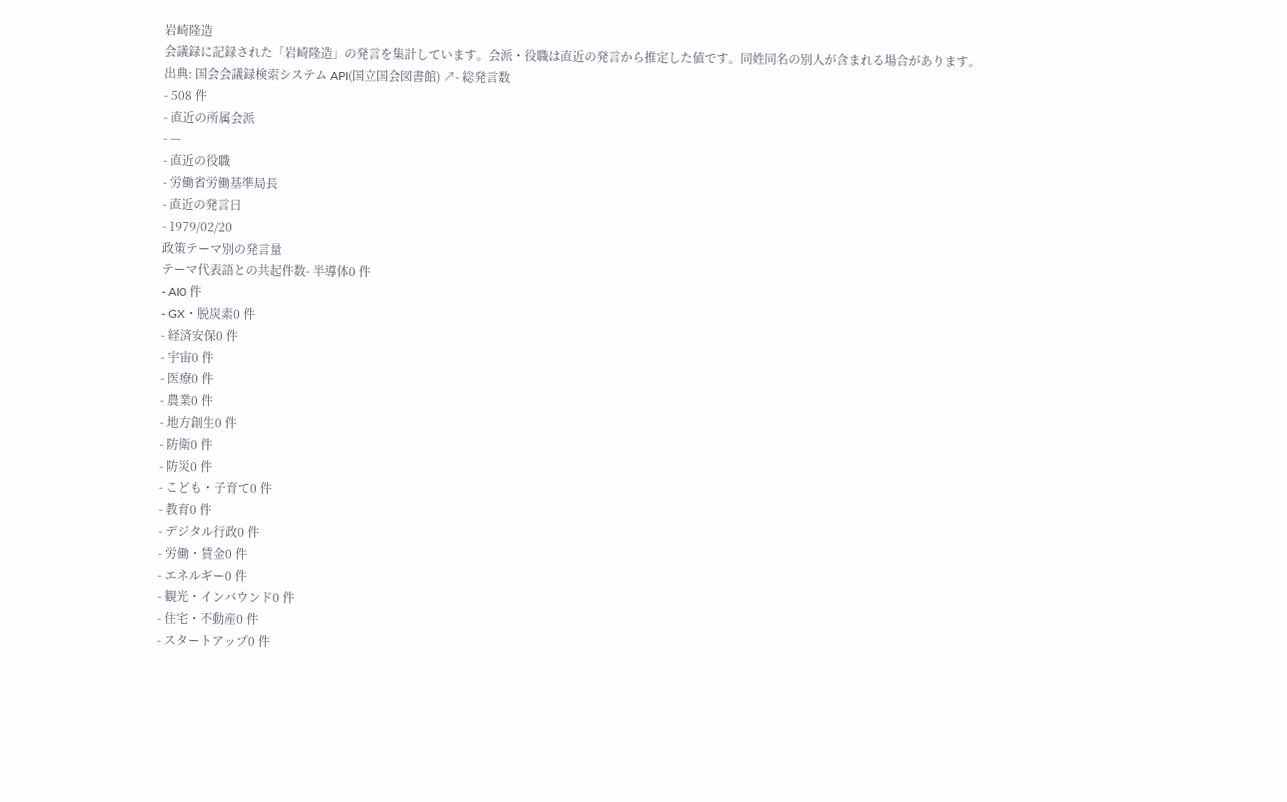岩崎隆造
会議録に記録された「岩崎隆造」の発言を集計しています。会派・役職は直近の発言から推定した値です。同姓同名の別人が含まれる場合があります。
出典: 国会会議録検索システム API(国立国会図書館) ↗- 総発言数
- 508 件
- 直近の所属会派
- —
- 直近の役職
- 労働省労働基準局長
- 直近の発言日
- 1979/02/20
政策テーマ別の発言量
テーマ代表語との共起件数- 半導体0 件
- AI0 件
- GX・脱炭素0 件
- 経済安保0 件
- 宇宙0 件
- 医療0 件
- 農業0 件
- 地方創生0 件
- 防衛0 件
- 防災0 件
- こども・子育て0 件
- 教育0 件
- デジタル行政0 件
- 労働・賃金0 件
- エネルギー0 件
- 観光・インバウンド0 件
- 住宅・不動産0 件
- スタートアップ0 件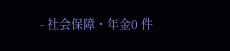- 社会保障・年金0 件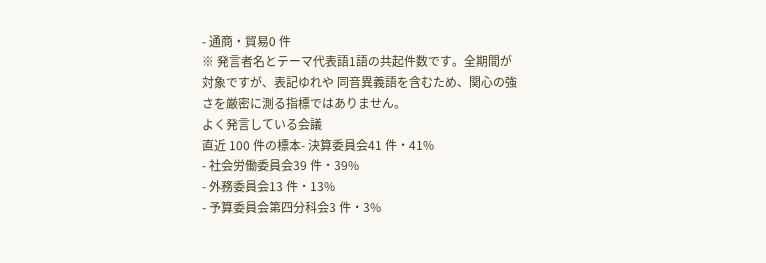- 通商・貿易0 件
※ 発言者名とテーマ代表語1語の共起件数です。全期間が対象ですが、表記ゆれや 同音異義語を含むため、関心の強さを厳密に測る指標ではありません。
よく発言している会議
直近 100 件の標本- 決算委員会41 件・41%
- 社会労働委員会39 件・39%
- 外務委員会13 件・13%
- 予算委員会第四分科会3 件・3%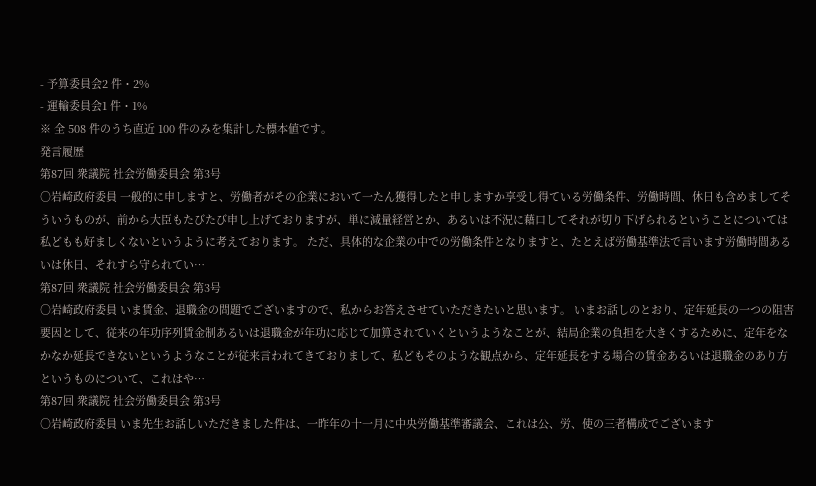- 予算委員会2 件・2%
- 運輸委員会1 件・1%
※ 全 508 件のうち直近 100 件のみを集計した標本値です。
発言履歴
第87回 衆議院 社会労働委員会 第3号
○岩崎政府委員 一般的に申しますと、労働者がその企業において一たん獲得したと申しますか享受し得ている労働条件、労働時間、休日も含めましてそういうものが、前から大臣もたびたび申し上げておりますが、単に減量経営とか、あるいは不況に藉口してそれが切り下げられるということについては私どもも好ましくないというように考えております。 ただ、具体的な企業の中での労働条件となりますと、たとえば労働基準法で言います労働時間あるいは休日、それすら守られてい…
第87回 衆議院 社会労働委員会 第3号
○岩崎政府委員 いま賃金、退職金の問題でございますので、私からお答えさせていただきたいと思います。 いまお話しのとおり、定年延長の一つの阻害要因として、従来の年功序列賃金制あるいは退職金が年功に応じて加算されていくというようなことが、結局企業の負担を大きくするために、定年をなかなか延長できないというようなことが従来言われてきておりまして、私どもそのような観点から、定年延長をする場合の賃金あるいは退職金のあり方というものについて、これはや…
第87回 衆議院 社会労働委員会 第3号
○岩崎政府委員 いま先生お話しいただきました件は、一昨年の十一月に中央労働基準審議会、これは公、労、使の三者構成でございます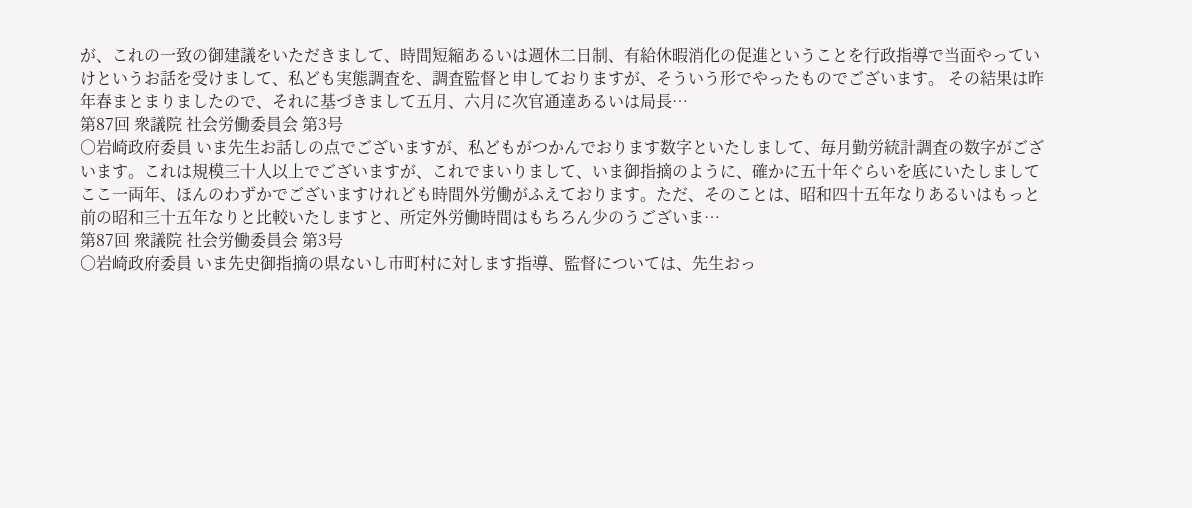が、これの一致の御建議をいただきまして、時間短縮あるいは週休二日制、有給休暇消化の促進ということを行政指導で当面やっていけというお話を受けまして、私ども実態調査を、調査監督と申しておりますが、そういう形でやったものでございます。 その結果は昨年春まとまりましたので、それに基づきまして五月、六月に次官通達あるいは局長…
第87回 衆議院 社会労働委員会 第3号
○岩崎政府委員 いま先生お話しの点でございますが、私どもがつかんでおります数字といたしまして、毎月勤労統計調査の数字がございます。これは規模三十人以上でございますが、これでまいりまして、いま御指摘のように、確かに五十年ぐらいを底にいたしましてここ一両年、ほんのわずかでございますけれども時間外労働がふえております。ただ、そのことは、昭和四十五年なりあるいはもっと前の昭和三十五年なりと比較いたしますと、所定外労働時間はもちろん少のうございま…
第87回 衆議院 社会労働委員会 第3号
○岩崎政府委員 いま先史御指摘の県ないし市町村に対します指導、監督については、先生おっ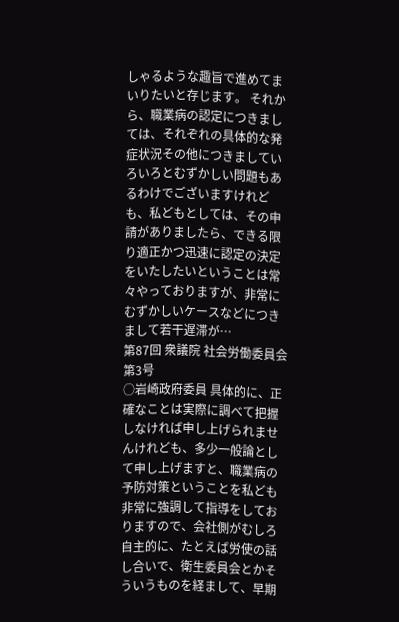しゃるような趣旨で進めてまいりたいと存じます。 それから、職業病の認定につきましては、それぞれの具体的な発症状況その他につきましていろいろとむずかしい問題もあるわけでございますけれども、私どもとしては、その申請がありましたら、できる限り適正かつ迅速に認定の決定をいたしたいということは常々やっておりますが、非常にむずかしいケースなどにつきまして若干遅滞が…
第87回 衆議院 社会労働委員会 第3号
○岩崎政府委員 具体的に、正確なことは実際に調べて把握しなければ申し上げられませんけれども、多少一般論として申し上げますと、職業病の予防対策ということを私ども非常に強調して指導をしておりますので、会社側がむしろ自主的に、たとえば労使の話し合いで、衛生委員会とかそういうものを経まして、早期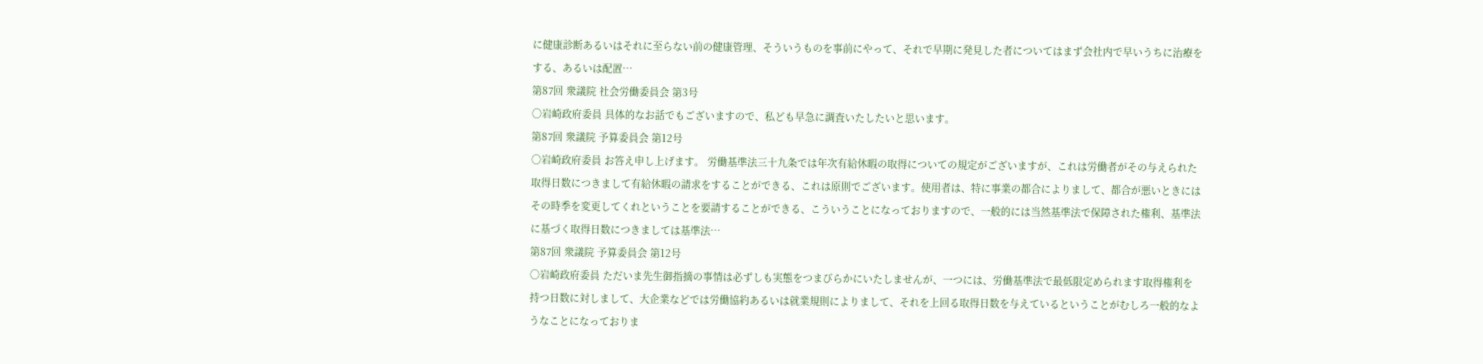に健康診断あるいはそれに至らない前の健康管理、そういうものを事前にやって、それで早期に発見した者についてはまず会社内で早いうちに治療をする、あるいは配置…
第87回 衆議院 社会労働委員会 第3号
○岩崎政府委員 具体的なお話でもございますので、私ども早急に調査いたしたいと思います。
第87回 衆議院 予算委員会 第12号
○岩崎政府委員 お答え申し上げます。 労働基準法三十九条では年次有給休暇の取得についての規定がございますが、これは労働者がその与えられた取得日数につきまして有給休暇の請求をすることができる、これは原則でございます。使用者は、特に事業の都合によりまして、都合が悪いときにはその時季を変更してくれということを要請することができる、こういうことになっておりますので、一般的には当然基準法で保障された権利、基準法に基づく取得日数につきましては基準法…
第87回 衆議院 予算委員会 第12号
○岩崎政府委員 ただいま先生御指摘の事情は必ずしも実態をつまびらかにいたしませんが、一つには、労働基準法で最低限定められます取得権利を持つ日数に対しまして、大企業などでは労働協約あるいは就業規則によりまして、それを上回る取得日数を与えているということがむしろ一般的なようなことになっておりま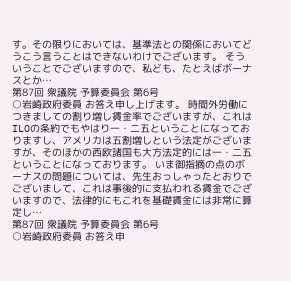す。その限りにおいては、基準法との関係においてどうこう言うことはできないわけでございます。 そういうことでございますので、私ども、たとえばボーナスとか…
第87回 衆議院 予算委員会 第6号
○岩崎政府委員 お答え申し上げます。 時間外労働につきましての割り増し賃金率でございますが、これはILOの条約でもやはり一・二五ということになっておりますし、アメリカは五割増しという法定がございますが、そのほかの西欧諸国も大方法定的には一・二五ということになっております。 いま御指摘の点のボーナスの問題については、先生おっしゃったとおりでございまして、これは事後的に支払われる賃金でございますので、法律的にもこれを基礎賃金には非常に算定し…
第87回 衆議院 予算委員会 第6号
○岩崎政府委員 お答え申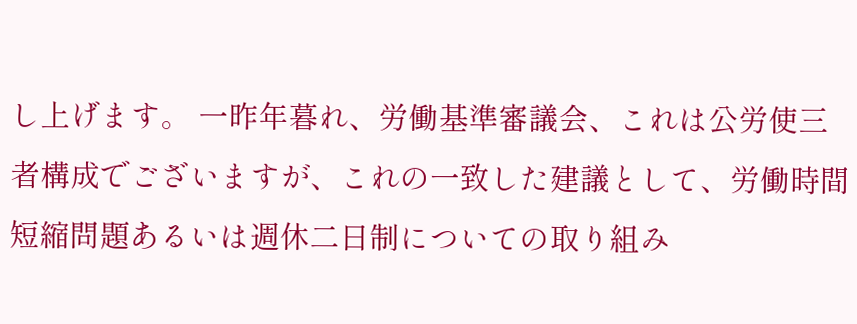し上げます。 一昨年暮れ、労働基準審議会、これは公労使三者構成でございますが、これの一致した建議として、労働時間短縮問題あるいは週休二日制についての取り組み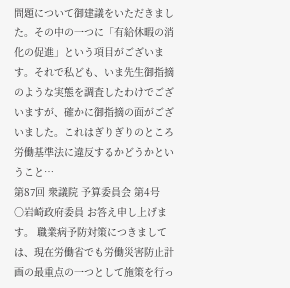問題について御建議をいただきました。その中の一つに「有給休暇の消化の促進」という項目がございます。それで私ども、いま先生御指摘のような実態を調査したわけでございますが、確かに御指摘の面がございました。これはぎりぎりのところ労働基準法に違反するかどうかということ…
第87回 衆議院 予算委員会 第4号
○岩崎政府委員 お答え申し上げます。 職業病予防対策につきましては、現在労働省でも労働災害防止計画の最重点の一つとして施策を行っ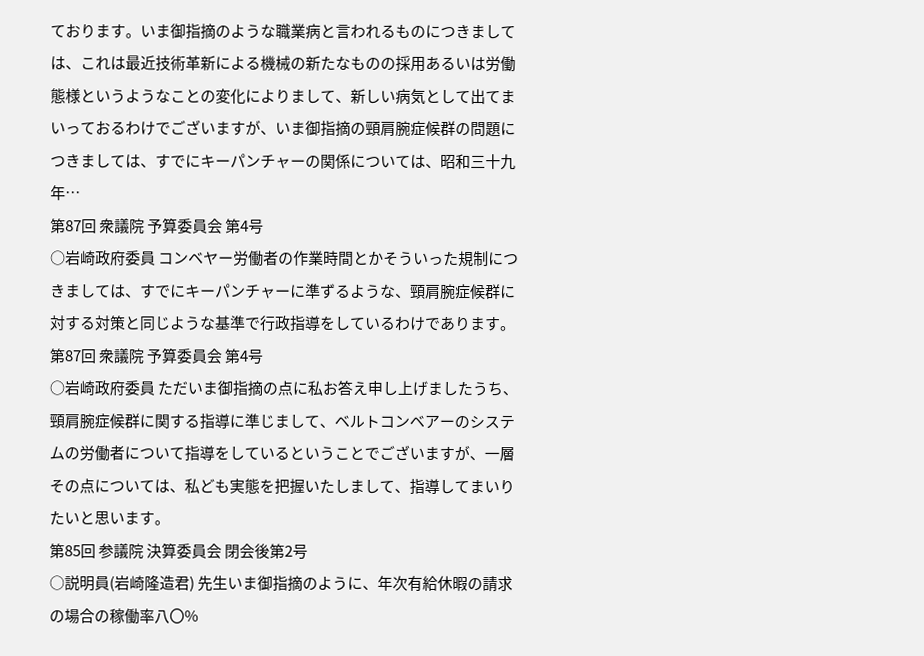ております。いま御指摘のような職業病と言われるものにつきましては、これは最近技術革新による機械の新たなものの採用あるいは労働態様というようなことの変化によりまして、新しい病気として出てまいっておるわけでございますが、いま御指摘の頸肩腕症候群の問題につきましては、すでにキーパンチャーの関係については、昭和三十九年…
第87回 衆議院 予算委員会 第4号
○岩崎政府委員 コンベヤー労働者の作業時間とかそういった規制につきましては、すでにキーパンチャーに準ずるような、頸肩腕症候群に対する対策と同じような基準で行政指導をしているわけであります。
第87回 衆議院 予算委員会 第4号
○岩崎政府委員 ただいま御指摘の点に私お答え申し上げましたうち、頸肩腕症候群に関する指導に準じまして、ベルトコンベアーのシステムの労働者について指導をしているということでございますが、一層その点については、私ども実態を把握いたしまして、指導してまいりたいと思います。
第85回 参議院 決算委員会 閉会後第2号
○説明員(岩崎隆造君) 先生いま御指摘のように、年次有給休暇の請求の場合の稼働率八〇%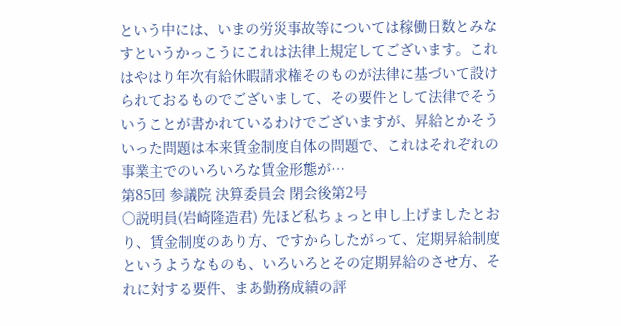という中には、いまの労災事故等については稼働日数とみなすというかっこうにこれは法律上規定してございます。これはやはり年次有給休暇請求権そのものが法律に基づいて設けられておるものでございまして、その要件として法律でそういうことが書かれているわけでございますが、昇給とかそういった問題は本来賃金制度自体の問題で、これはそれぞれの事業主でのいろいろな賃金形態が…
第85回 参議院 決算委員会 閉会後第2号
○説明員(岩崎隆造君) 先ほど私ちょっと申し上げましたとおり、賃金制度のあり方、ですからしたがって、定期昇給制度というようなものも、いろいろとその定期昇給のさせ方、それに対する要件、まあ勤務成績の評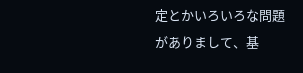定とかいろいろな問題がありまして、基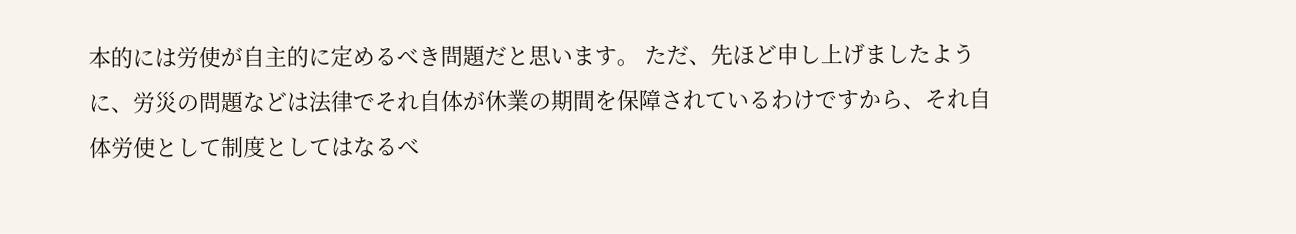本的には労使が自主的に定めるべき問題だと思います。 ただ、先ほど申し上げましたように、労災の問題などは法律でそれ自体が休業の期間を保障されているわけですから、それ自体労使として制度としてはなるべ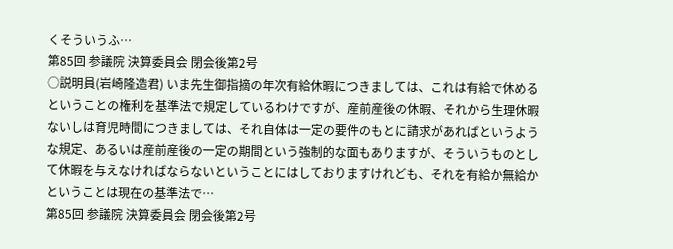くそういうふ…
第85回 参議院 決算委員会 閉会後第2号
○説明員(岩崎隆造君) いま先生御指摘の年次有給休暇につきましては、これは有給で休めるということの権利を基準法で規定しているわけですが、産前産後の休暇、それから生理休暇ないしは育児時間につきましては、それ自体は一定の要件のもとに請求があればというような規定、あるいは産前産後の一定の期間という強制的な面もありますが、そういうものとして休暇を与えなければならないということにはしておりますけれども、それを有給か無給かということは現在の基準法で…
第85回 参議院 決算委員会 閉会後第2号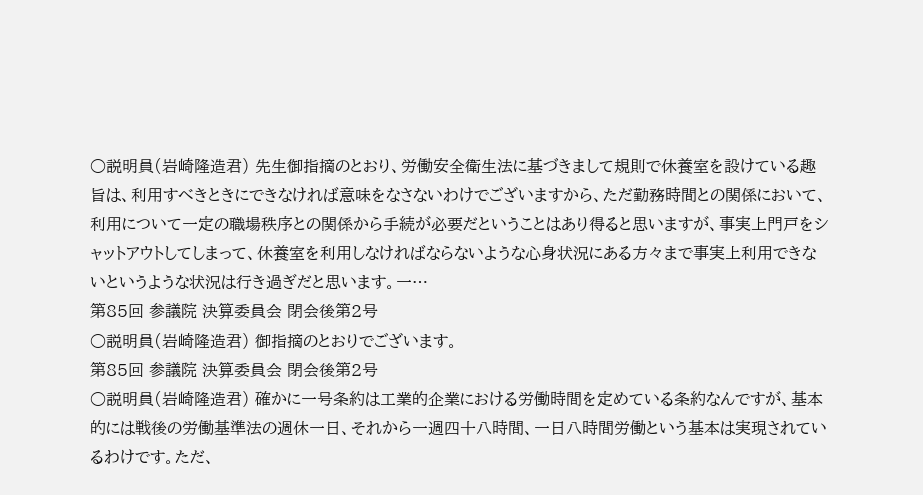○説明員(岩崎隆造君) 先生御指摘のとおり、労働安全衛生法に基づきまして規則で休養室を設けている趣旨は、利用すべきときにできなければ意味をなさないわけでございますから、ただ勤務時間との関係において、利用について一定の職場秩序との関係から手続が必要だということはあり得ると思いますが、事実上門戸をシャットアウトしてしまって、休養室を利用しなければならないような心身状況にある方々まで事実上利用できないというような状況は行き過ぎだと思います。一…
第85回 参議院 決算委員会 閉会後第2号
○説明員(岩崎隆造君) 御指摘のとおりでございます。
第85回 参議院 決算委員会 閉会後第2号
○説明員(岩崎隆造君) 確かに一号条約は工業的企業における労働時間を定めている条約なんですが、基本的には戦後の労働基準法の週休一日、それから一週四十八時間、一日八時間労働という基本は実現されているわけです。ただ、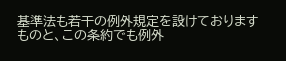基準法も若干の例外規定を設けておりますものと、この条約でも例外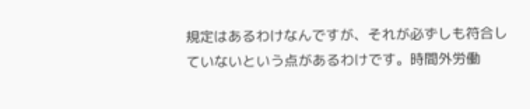規定はあるわけなんですが、それが必ずしも符合していないという点があるわけです。時間外労働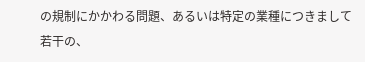の規制にかかわる問題、あるいは特定の業種につきまして若干の、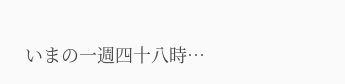いまの一週四十八時…